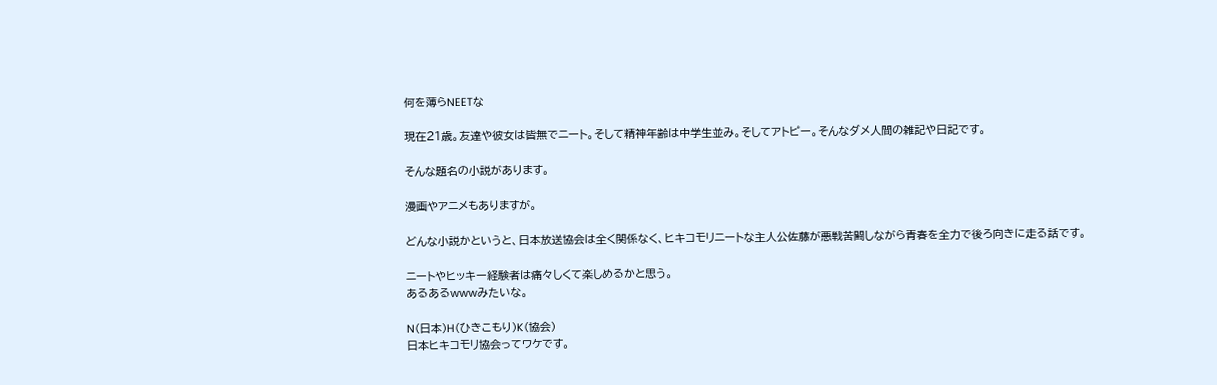何を薄らNEETな

現在21歳。友達や彼女は皆無でニート。そして精神年齢は中学生並み。そしてアトピー。そんなダメ人間の雑記や日記です。

そんな題名の小説があります。

漫画やアニメもありますが。

どんな小説かというと、日本放送協会は全く関係なく、ヒキコモリニートな主人公佐藤が悪戦苦闘しながら青春を全力で後ろ向きに走る話です。

ニートやヒッキー経験者は痛々しくて楽しめるかと思う。
あるあるwwwみたいな。

N(日本)H(ひきこもり)K(協会)
日本ヒキコモリ協会ってワケです。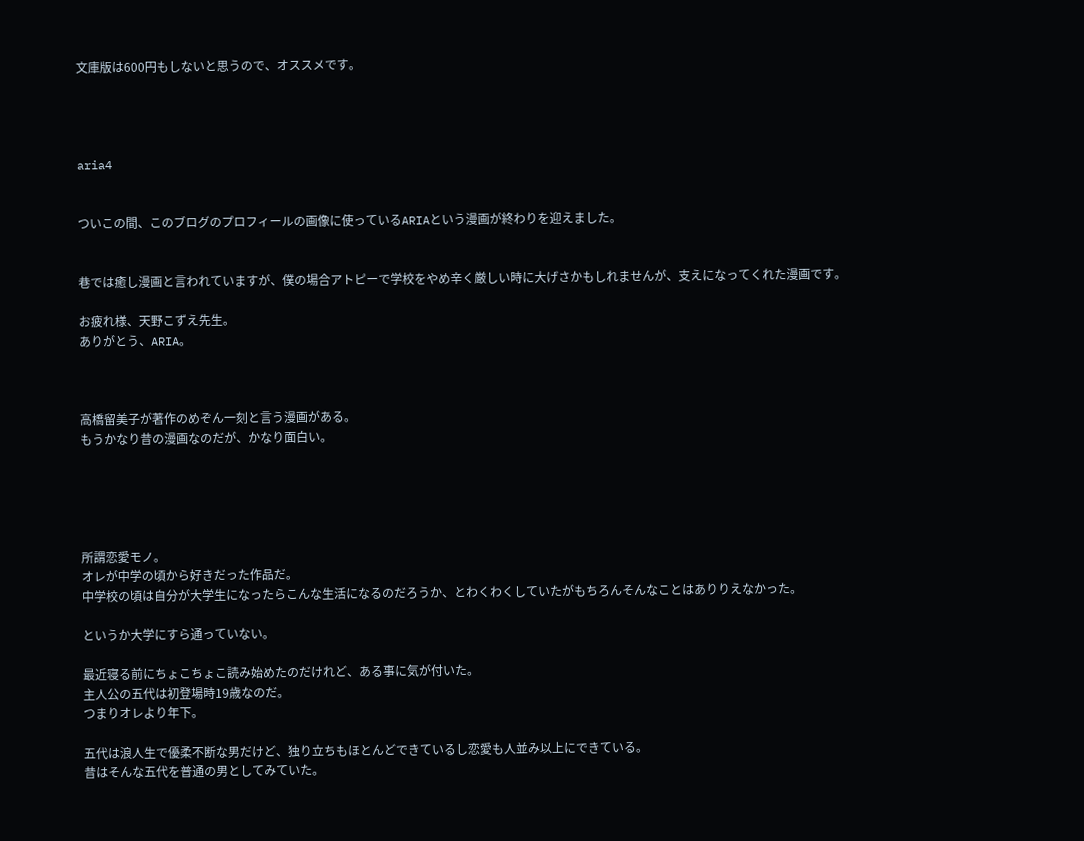文庫版は600円もしないと思うので、オススメです。




aria4


ついこの間、このブログのプロフィールの画像に使っているARIAという漫画が終わりを迎えました。


巷では癒し漫画と言われていますが、僕の場合アトピーで学校をやめ辛く厳しい時に大げさかもしれませんが、支えになってくれた漫画です。

お疲れ様、天野こずえ先生。
ありがとう、ARIA。



高橋留美子が著作のめぞん一刻と言う漫画がある。
もうかなり昔の漫画なのだが、かなり面白い。





所謂恋愛モノ。
オレが中学の頃から好きだった作品だ。
中学校の頃は自分が大学生になったらこんな生活になるのだろうか、とわくわくしていたがもちろんそんなことはありりえなかった。

というか大学にすら通っていない。

最近寝る前にちょこちょこ読み始めたのだけれど、ある事に気が付いた。
主人公の五代は初登場時19歳なのだ。
つまりオレより年下。

五代は浪人生で優柔不断な男だけど、独り立ちもほとんどできているし恋愛も人並み以上にできている。
昔はそんな五代を普通の男としてみていた。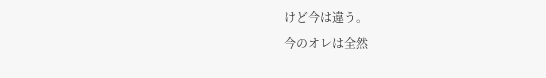けど今は違う。
今のオレは全然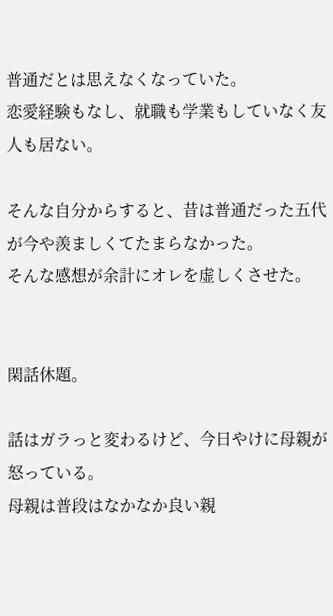普通だとは思えなくなっていた。
恋愛経験もなし、就職も学業もしていなく友人も居ない。

そんな自分からすると、昔は普通だった五代が今や羨ましくてたまらなかった。
そんな感想が余計にオレを虚しくさせた。


閑話休題。

話はガラっと変わるけど、今日やけに母親が怒っている。
母親は普段はなかなか良い親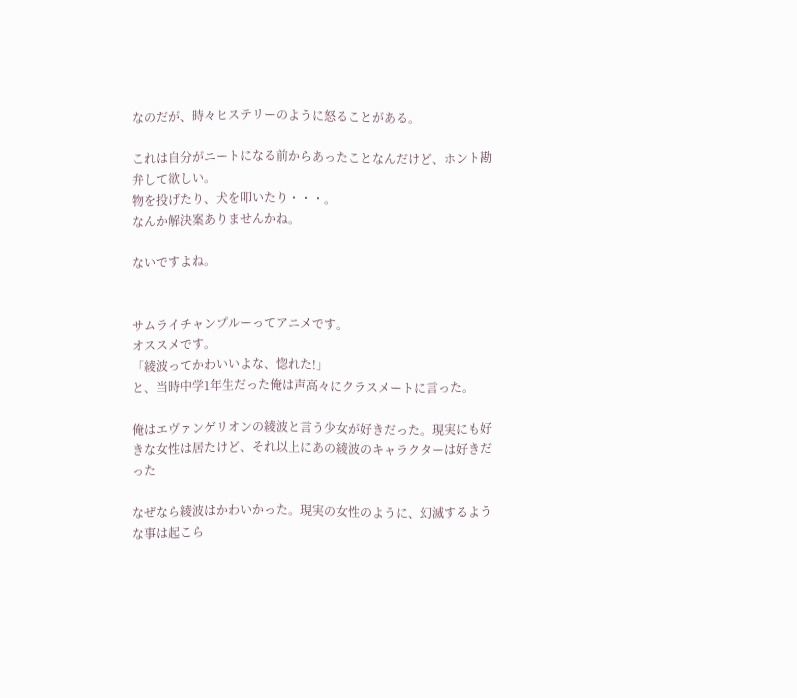なのだが、時々ヒステリーのように怒ることがある。

これは自分がニートになる前からあったことなんだけど、ホント勘弁して欲しい。
物を投げたり、犬を叩いたり・・・。
なんか解決案ありませんかね。

ないですよね。


サムライチャンプルーってアニメです。
オススメです。
「綾波ってかわいいよな、惚れた!」
と、当時中学1年生だった俺は声高々にクラスメートに言った。

俺はエヴァンゲリオンの綾波と言う少女が好きだった。現実にも好きな女性は居たけど、それ以上にあの綾波のキャラクターは好きだった

なぜなら綾波はかわいかった。現実の女性のように、幻滅するような事は起こら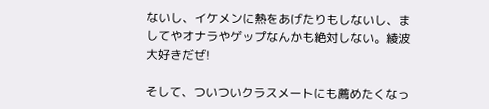ないし、イケメンに熱をあげたりもしないし、ましてやオナラやゲップなんかも絶対しない。綾波大好きだぜ!

そして、ついついクラスメートにも薦めたくなっ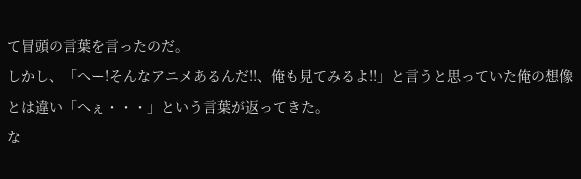て冒頭の言葉を言ったのだ。
しかし、「へー!そんなアニメあるんだ!!、俺も見てみるよ!!」と言うと思っていた俺の想像とは違い「へぇ・・・」という言葉が返ってきた。
な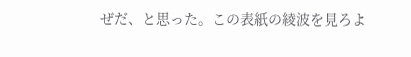ぜだ、と思った。この表紙の綾波を見ろよ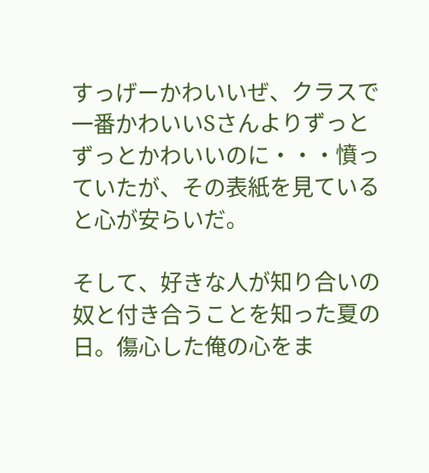すっげーかわいいぜ、クラスで一番かわいいSさんよりずっとずっとかわいいのに・・・憤っていたが、その表紙を見ていると心が安らいだ。

そして、好きな人が知り合いの奴と付き合うことを知った夏の日。傷心した俺の心をま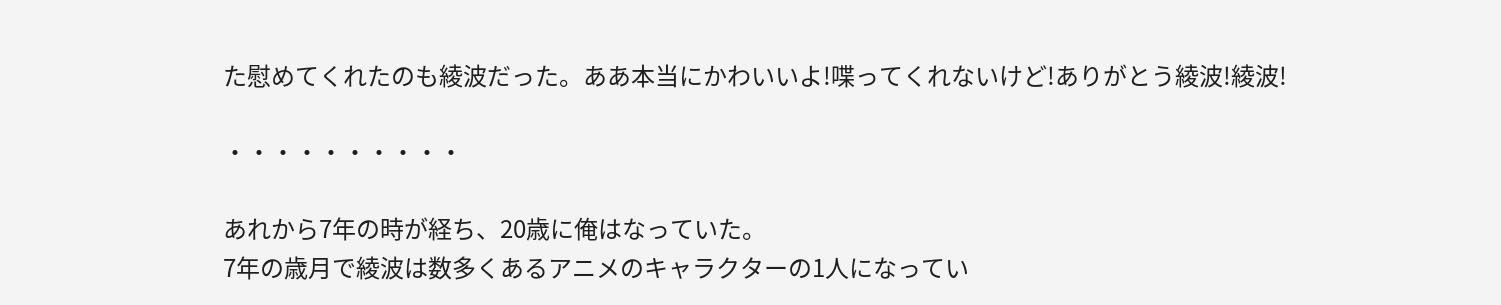た慰めてくれたのも綾波だった。ああ本当にかわいいよ!喋ってくれないけど!ありがとう綾波!綾波!

・・・・・・・・・・

あれから7年の時が経ち、20歳に俺はなっていた。
7年の歳月で綾波は数多くあるアニメのキャラクターの1人になってい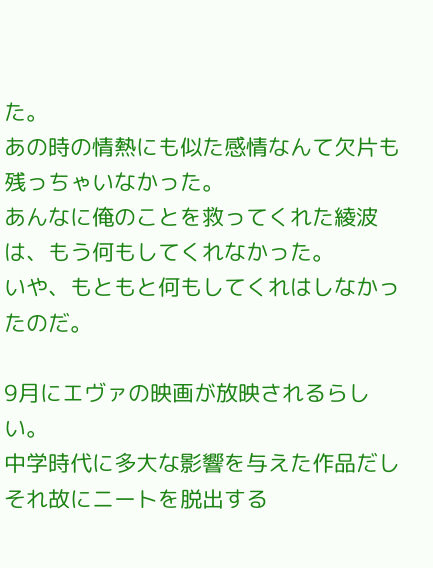た。
あの時の情熱にも似た感情なんて欠片も残っちゃいなかった。
あんなに俺のことを救ってくれた綾波は、もう何もしてくれなかった。
いや、もともと何もしてくれはしなかったのだ。

9月にエヴァの映画が放映されるらしい。
中学時代に多大な影響を与えた作品だし
それ故にニートを脱出する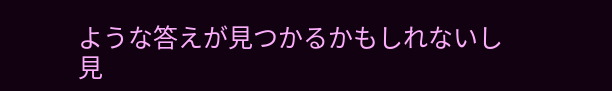ような答えが見つかるかもしれないし
見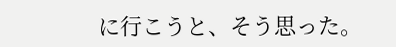に行こうと、そう思った。